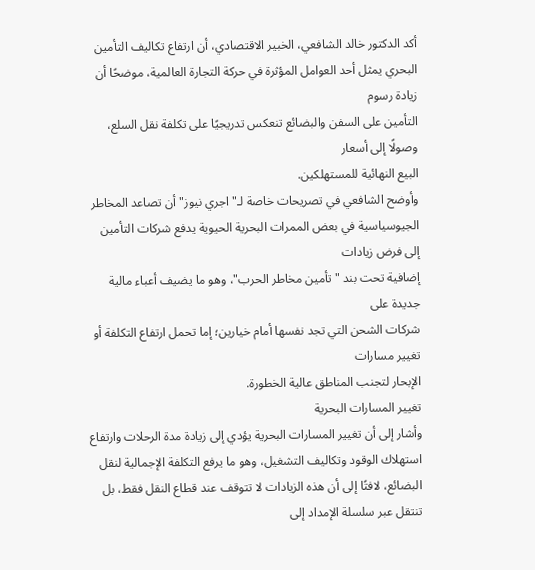أكد الدكتور خالد الشافعي، الخبير الاقتصادي، أن ارتفاع تكاليف التأمين
البحري يمثل أحد العوامل المؤثرة في حركة التجارة العالمية، موضحًا أن زيادة رسوم
التأمين على السفن والبضائع تنعكس تدريجيًا على تكلفة نقل السلع، وصولًا إلى أسعار
البيع النهائية للمستهلكين.
وأوضح الشافعي في تصريحات خاصة لـ" اجري نيوز" أن تصاعد المخاطر
الجيوسياسية في بعض الممرات البحرية الحيوية يدفع شركات التأمين إلى فرض زيادات
إضافية تحت بند "تأمين مخاطر الحرب"، وهو ما يضيف أعباء مالية جديدة على
شركات الشحن التي تجد نفسها أمام خيارين؛ إما تحمل ارتفاع التكلفة أو تغيير مسارات
الإبحار لتجنب المناطق عالية الخطورة.
تغيير المسارات البحرية
وأشار إلى أن تغيير المسارات البحرية يؤدي إلى زيادة مدة الرحلات وارتفاع استهلاك الوقود وتكاليف التشغيل، وهو ما يرفع التكلفة الإجمالية لنقل البضائع، لافتًا إلى أن هذه الزيادات لا تتوقف عند قطاع النقل فقط، بل تنتقل عبر سلسلة الإمداد إلى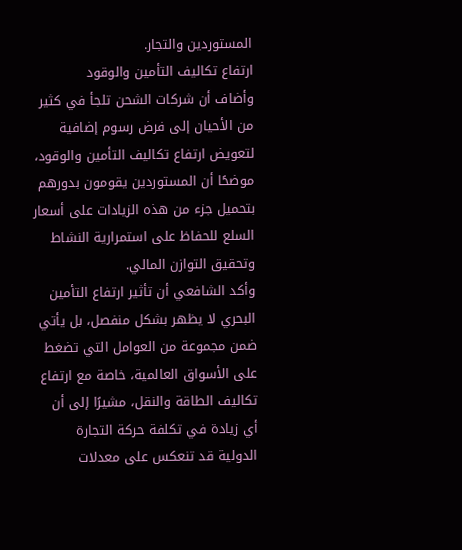المستوردين والتجار.
ارتفاع تكاليف التأمين والوقود
وأضاف أن شركات الشحن تلجأ في كثير من الأحيان إلى فرض رسوم إضافية لتعويض ارتفاع تكاليف التأمين والوقود، موضحًا أن المستوردين يقومون بدورهم بتحميل جزء من هذه الزيادات على أسعار السلع للحفاظ على استمرارية النشاط وتحقيق التوازن المالي.
وأكد الشافعي أن تأثير ارتفاع التأمين البحري لا يظهر بشكل منفصل، بل يأتي ضمن مجموعة من العوامل التي تضغط على الأسواق العالمية، خاصة مع ارتفاع تكاليف الطاقة والنقل، مشيرًا إلى أن أي زيادة في تكلفة حركة التجارة الدولية قد تنعكس على معدلات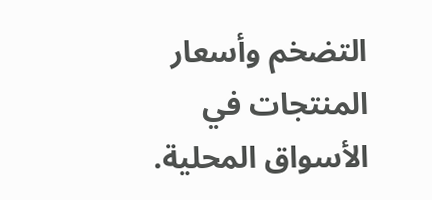التضخم وأسعار المنتجات في الأسواق المحلية.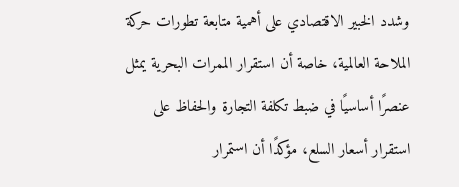وشدد الخبير الاقتصادي على أهمية متابعة تطورات حركة الملاحة العالمية، خاصة أن استقرار الممرات البحرية يمثل عنصرًا أساسيًا في ضبط تكلفة التجارة والحفاظ على استقرار أسعار السلع، مؤكدًا أن استمرار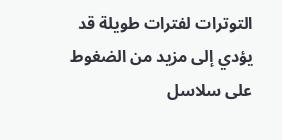التوترات لفترات طويلة قد يؤدي إلى مزيد من الضغوط على سلاسل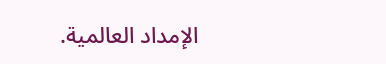الإمداد العالمية.